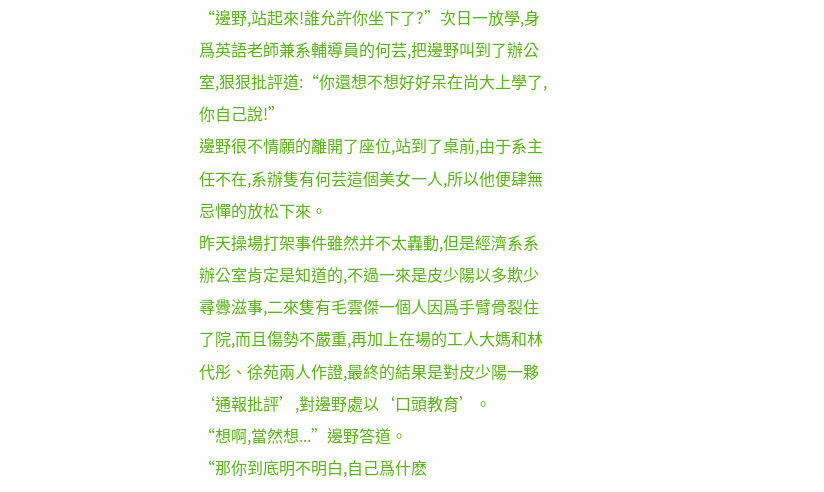“邊野,站起來!誰允許你坐下了?”次日一放學,身爲英語老師兼系輔導員的何芸,把邊野叫到了辦公室,狠狠批評道:“你還想不想好好呆在尚大上學了,你自己說!”
邊野很不情願的離開了座位,站到了桌前,由于系主任不在,系辦隻有何芸這個美女一人,所以他便肆無忌憚的放松下來。
昨天操場打架事件雖然并不太轟動,但是經濟系系辦公室肯定是知道的,不過一來是皮少陽以多欺少尋釁滋事,二來隻有毛雲傑一個人因爲手臂骨裂住了院,而且傷勢不嚴重,再加上在場的工人大媽和林代彤、徐苑兩人作證,最終的結果是對皮少陽一夥‘通報批評’,對邊野處以‘口頭教育’。
“想啊,當然想...”邊野答道。
“那你到底明不明白,自己爲什麽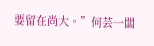要留在尚大。”何芸一闆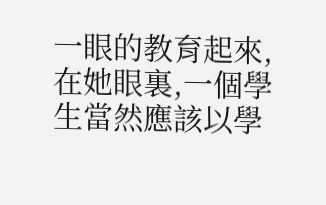一眼的教育起來,在她眼裏,一個學生當然應該以學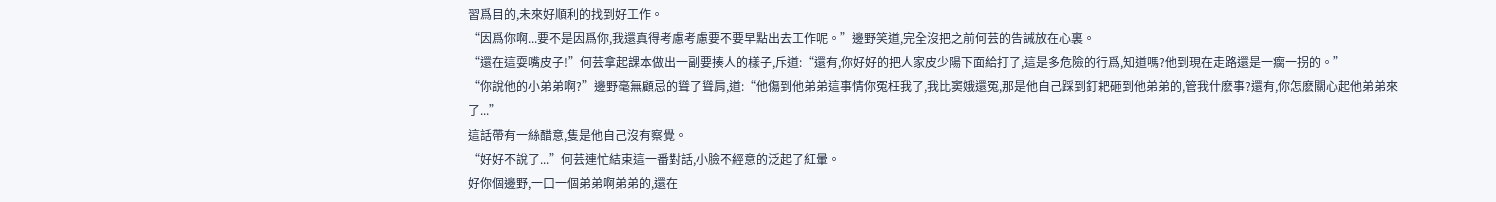習爲目的,未來好順利的找到好工作。
“因爲你啊...要不是因爲你,我還真得考慮考慮要不要早點出去工作呢。”邊野笑道,完全沒把之前何芸的告誡放在心裏。
“還在這耍嘴皮子!”何芸拿起課本做出一副要揍人的樣子,斥道:“還有,你好好的把人家皮少陽下面給打了,這是多危險的行爲,知道嗎?他到現在走路還是一瘸一拐的。”
“你說他的小弟弟啊?”邊野毫無顧忌的聳了聳肩,道:“他傷到他弟弟這事情你冤枉我了,我比窦娥還冤,那是他自己踩到釘耙砸到他弟弟的,管我什麽事?還有,你怎麽關心起他弟弟來了...”
這話帶有一絲醋意,隻是他自己沒有察覺。
“好好不說了...”何芸連忙結束這一番對話,小臉不經意的泛起了紅暈。
好你個邊野,一口一個弟弟啊弟弟的,還在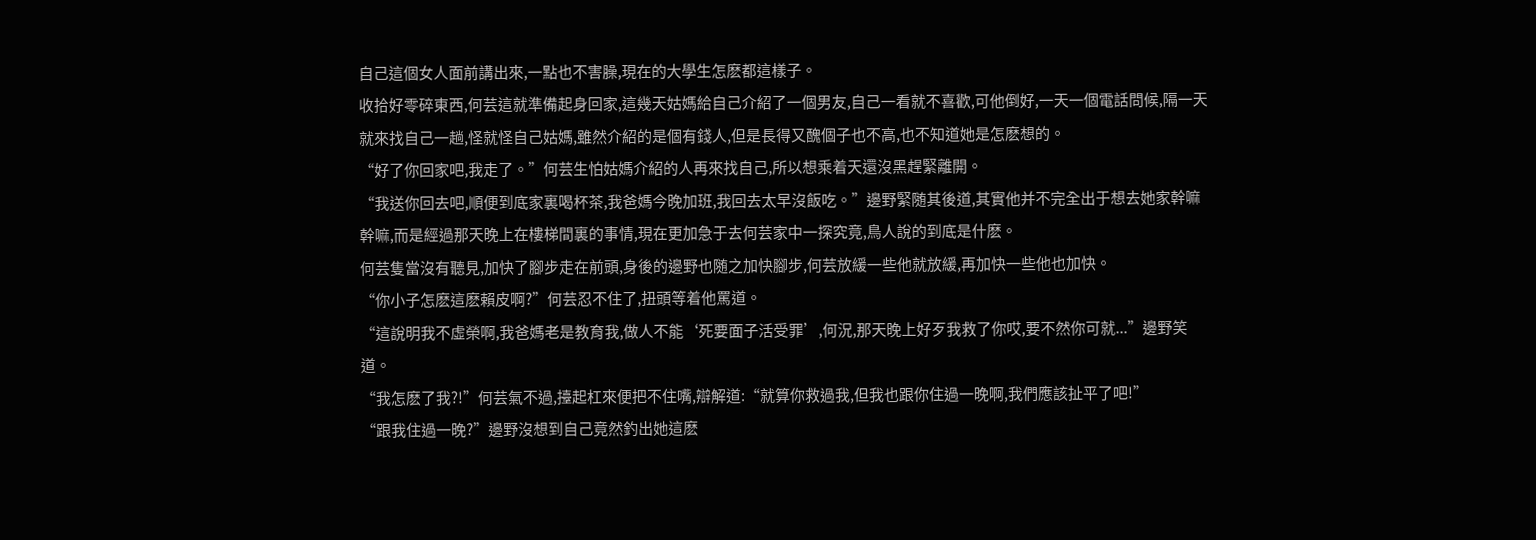自己這個女人面前講出來,一點也不害臊,現在的大學生怎麽都這樣子。
收拾好零碎東西,何芸這就準備起身回家,這幾天姑媽給自己介紹了一個男友,自己一看就不喜歡,可他倒好,一天一個電話問候,隔一天就來找自己一趟,怪就怪自己姑媽,雖然介紹的是個有錢人,但是長得又醜個子也不高,也不知道她是怎麽想的。
“好了你回家吧,我走了。”何芸生怕姑媽介紹的人再來找自己,所以想乘着天還沒黑趕緊離開。
“我送你回去吧,順便到底家裏喝杯茶,我爸媽今晚加班,我回去太早沒飯吃。”邊野緊随其後道,其實他并不完全出于想去她家幹嘛幹嘛,而是經過那天晚上在樓梯間裏的事情,現在更加急于去何芸家中一探究竟,鳥人說的到底是什麽。
何芸隻當沒有聽見,加快了腳步走在前頭,身後的邊野也随之加快腳步,何芸放緩一些他就放緩,再加快一些他也加快。
“你小子怎麽這麽賴皮啊?”何芸忍不住了,扭頭等着他罵道。
“這說明我不虛榮啊,我爸媽老是教育我,做人不能‘死要面子活受罪’,何況,那天晚上好歹我救了你哎,要不然你可就...”邊野笑道。
“我怎麽了我?!”何芸氣不過,擡起杠來便把不住嘴,辯解道:“就算你救過我,但我也跟你住過一晚啊,我們應該扯平了吧!”
“跟我住過一晚?”邊野沒想到自己竟然釣出她這麽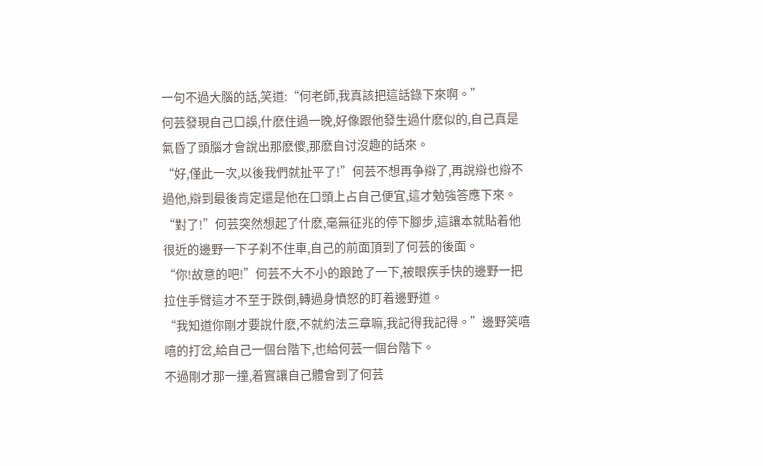一句不過大腦的話,笑道:“何老師,我真該把這話錄下來啊。”
何芸發現自己口誤,什麽住過一晚,好像跟他發生過什麽似的,自己真是氣昏了頭腦才會說出那麽傻,那麽自讨沒趣的話來。
“好,僅此一次,以後我們就扯平了!”何芸不想再争辯了,再說辯也辯不過他,辯到最後肯定還是他在口頭上占自己便宜,這才勉強答應下來。
“對了!”何芸突然想起了什麽,毫無征兆的停下腳步,這讓本就貼着他很近的邊野一下子刹不住車,自己的前面頂到了何芸的後面。
“你!故意的吧!”何芸不大不小的踉跄了一下,被眼疾手快的邊野一把拉住手臂這才不至于跌倒,轉過身憤怒的盯着邊野道。
“我知道你剛才要說什麽,不就約法三章嘛,我記得我記得。”邊野笑嘻嘻的打岔,給自己一個台階下,也給何芸一個台階下。
不過剛才那一撞,着實讓自己體會到了何芸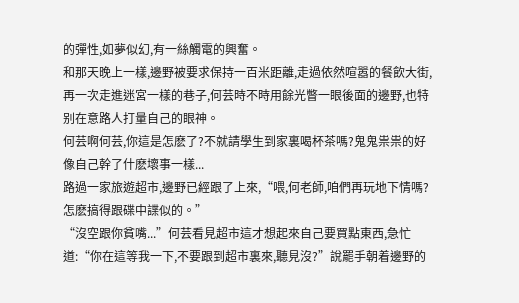的彈性,如夢似幻,有一絲觸電的興奮。
和那天晚上一樣,邊野被要求保持一百米距離,走過依然喧嚣的餐飲大街,再一次走進迷宮一樣的巷子,何芸時不時用餘光瞥一眼後面的邊野,也特别在意路人打量自己的眼神。
何芸啊何芸,你這是怎麽了?不就請學生到家裏喝杯茶嗎?鬼鬼祟祟的好像自己幹了什麽壞事一樣...
路過一家旅遊超市,邊野已經跟了上來,“喂,何老師,咱們再玩地下情嗎?怎麽搞得跟碟中諜似的。”
“沒空跟你貧嘴...”何芸看見超市這才想起來自己要買點東西,急忙道:“你在這等我一下,不要跟到超市裏來,聽見沒?”說罷手朝着邊野的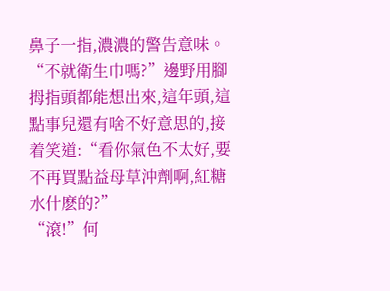鼻子一指,濃濃的警告意味。
“不就衛生巾嗎?”邊野用腳拇指頭都能想出來,這年頭,這點事兒還有啥不好意思的,接着笑道:“看你氣色不太好,要不再買點益母草沖劑啊,紅糖水什麽的?”
“滾!”何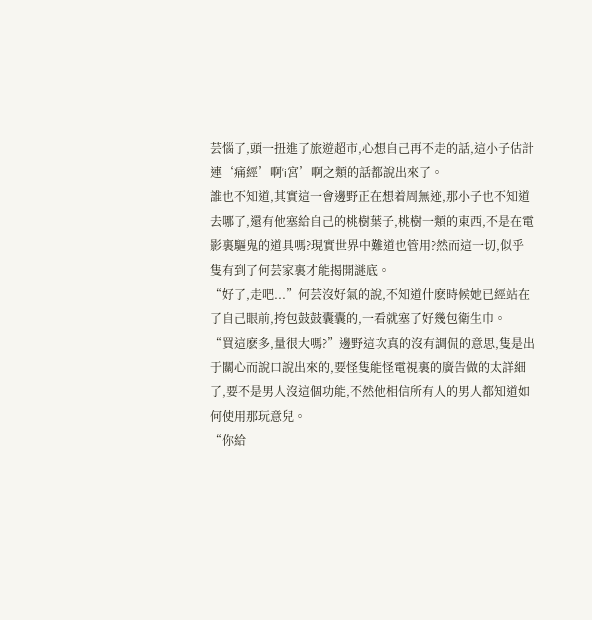芸惱了,頭一扭進了旅遊超市,心想自己再不走的話,這小子估計連‘痛經’啊‘i宮’啊之類的話都說出來了。
誰也不知道,其實這一會邊野正在想着周無迹,那小子也不知道去哪了,還有他塞給自己的桃樹葉子,桃樹一類的東西,不是在電影裏驅鬼的道具嗎?現實世界中難道也管用?然而這一切,似乎隻有到了何芸家裏才能揭開謎底。
“好了,走吧...”何芸沒好氣的說,不知道什麽時候她已經站在了自己眼前,挎包鼓鼓囊囊的,一看就塞了好幾包衛生巾。
“買這麽多,量很大嗎?”邊野這次真的沒有調侃的意思,隻是出于關心而說口說出來的,要怪隻能怪電視裏的廣告做的太詳細了,要不是男人沒這個功能,不然他相信所有人的男人都知道如何使用那玩意兒。
“你給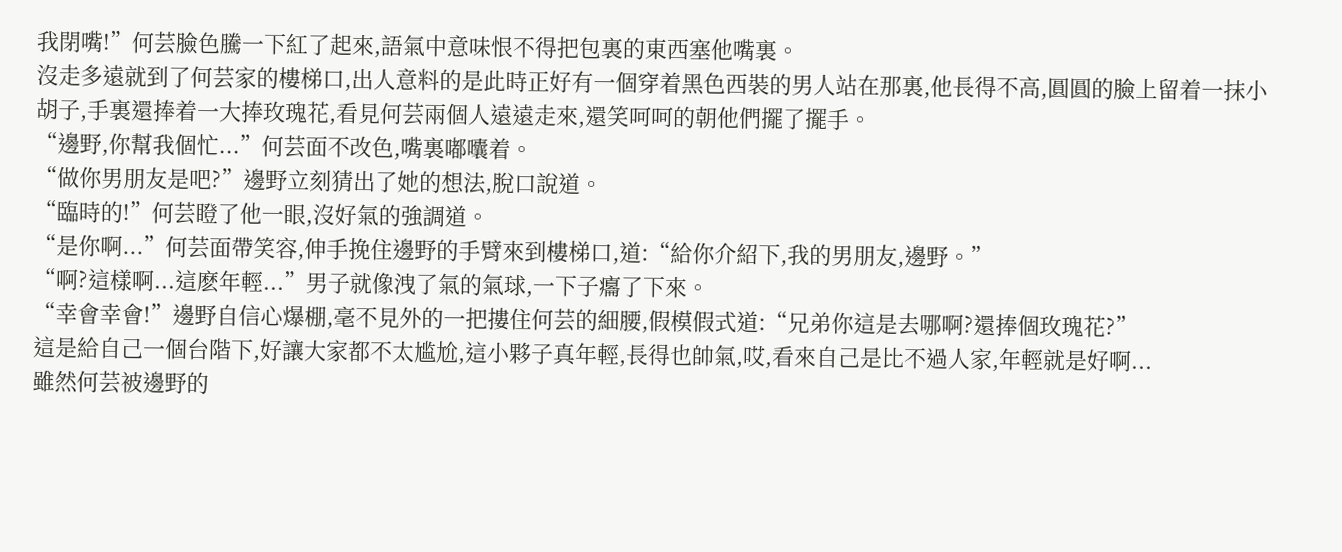我閉嘴!”何芸臉色騰一下紅了起來,語氣中意味恨不得把包裏的東西塞他嘴裏。
沒走多遠就到了何芸家的樓梯口,出人意料的是此時正好有一個穿着黑色西裝的男人站在那裏,他長得不高,圓圓的臉上留着一抹小胡子,手裏還捧着一大捧玫瑰花,看見何芸兩個人遠遠走來,還笑呵呵的朝他們擺了擺手。
“邊野,你幫我個忙...”何芸面不改色,嘴裏嘟囔着。
“做你男朋友是吧?”邊野立刻猜出了她的想法,脫口說道。
“臨時的!”何芸瞪了他一眼,沒好氣的強調道。
“是你啊...”何芸面帶笑容,伸手挽住邊野的手臂來到樓梯口,道:“給你介紹下,我的男朋友,邊野。”
“啊?這樣啊...這麽年輕...”男子就像洩了氣的氣球,一下子癟了下來。
“幸會幸會!”邊野自信心爆棚,毫不見外的一把摟住何芸的細腰,假模假式道:“兄弟你這是去哪啊?還捧個玫瑰花?”
這是給自己一個台階下,好讓大家都不太尴尬,這小夥子真年輕,長得也帥氣,哎,看來自己是比不過人家,年輕就是好啊...
雖然何芸被邊野的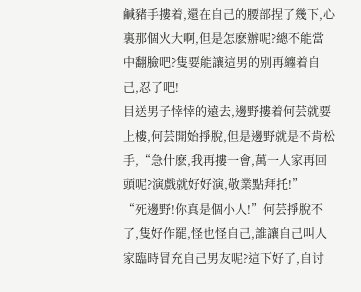鹹豬手摟着,還在自己的腰部捏了幾下,心裏那個火大啊,但是怎麽辦呢?總不能當中翻臉吧?隻要能讓這男的别再纏着自己,忍了吧!
目送男子悻悻的遠去,邊野摟着何芸就要上樓,何芸開始掙脫,但是邊野就是不肯松手,“急什麽,我再摟一會,萬一人家再回頭呢?演戲就好好演,敬業點拜托!”
“死邊野!你真是個小人!”何芸掙脫不了,隻好作罷,怪也怪自己,誰讓自己叫人家臨時冒充自己男友呢?這下好了,自讨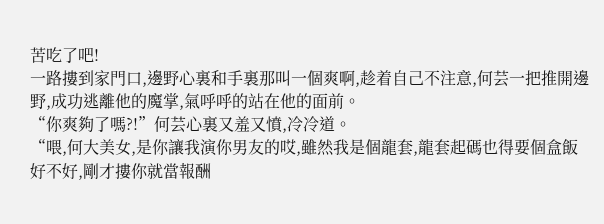苦吃了吧!
一路摟到家門口,邊野心裏和手裏那叫一個爽啊,趁着自己不注意,何芸一把推開邊野,成功逃離他的魔掌,氣呼呼的站在他的面前。
“你爽夠了嗎?!”何芸心裏又羞又憤,冷冷道。
“喂,何大美女,是你讓我演你男友的哎,雖然我是個龍套,龍套起碼也得要個盒飯好不好,剛才摟你就當報酬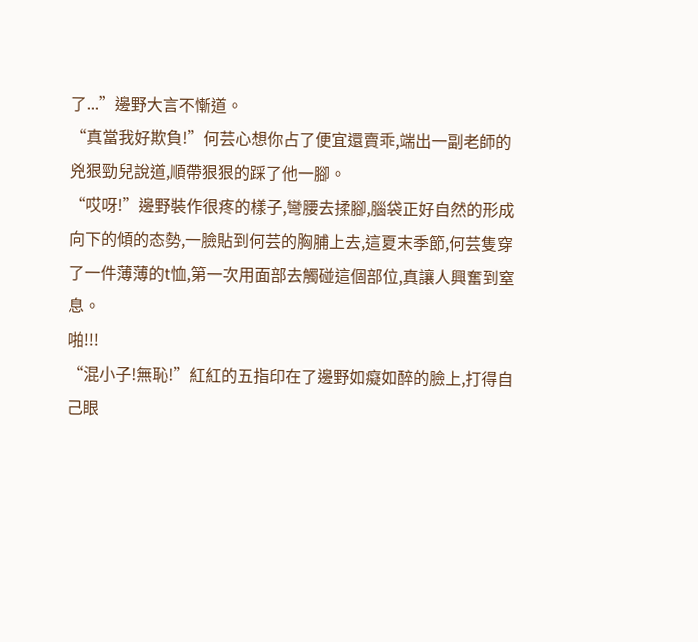了...”邊野大言不慚道。
“真當我好欺負!”何芸心想你占了便宜還賣乖,端出一副老師的兇狠勁兒說道,順帶狠狠的踩了他一腳。
“哎呀!”邊野裝作很疼的樣子,彎腰去揉腳,腦袋正好自然的形成向下的傾的态勢,一臉貼到何芸的胸脯上去,這夏末季節,何芸隻穿了一件薄薄的t恤,第一次用面部去觸碰這個部位,真讓人興奮到窒息。
啪!!!
“混小子!無恥!”紅紅的五指印在了邊野如癡如醉的臉上,打得自己眼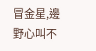冒金星,邊野心叫不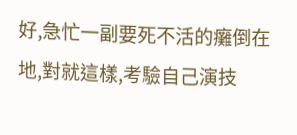好,急忙一副要死不活的癱倒在地,對就這樣,考驗自己演技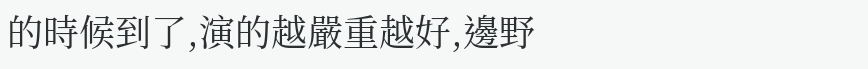的時候到了,演的越嚴重越好,邊野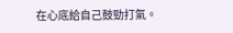在心底給自己鼓勁打氣。